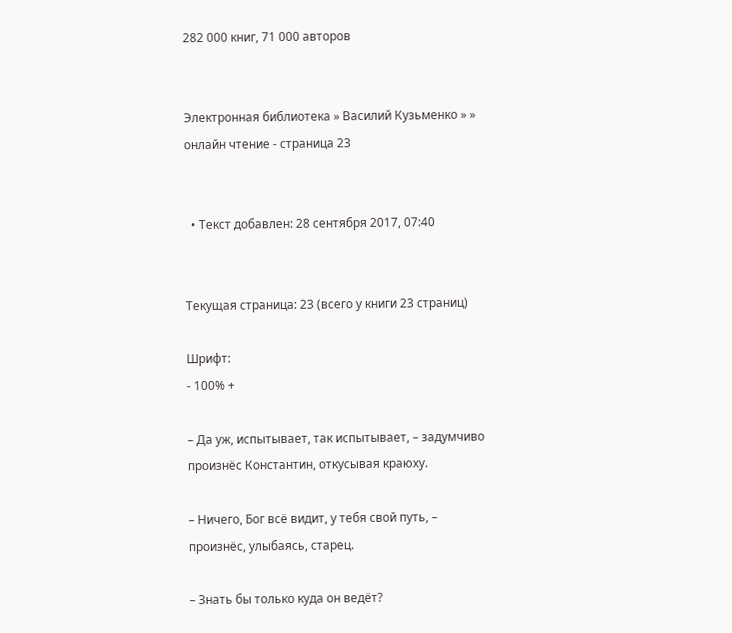282 000 книг, 71 000 авторов


Электронная библиотека » Василий Кузьменко » » онлайн чтение - страница 23


  • Текст добавлен: 28 сентября 2017, 07:40


Текущая страница: 23 (всего у книги 23 страниц)

Шрифт:
- 100% +

– Да уж, испытывает, так испытывает, – задумчиво произнёс Константин, откусывая краюху.

– Ничего, Бог всё видит, у тебя свой путь, – произнёс, улыбаясь, старец.

– Знать бы только куда он ведёт?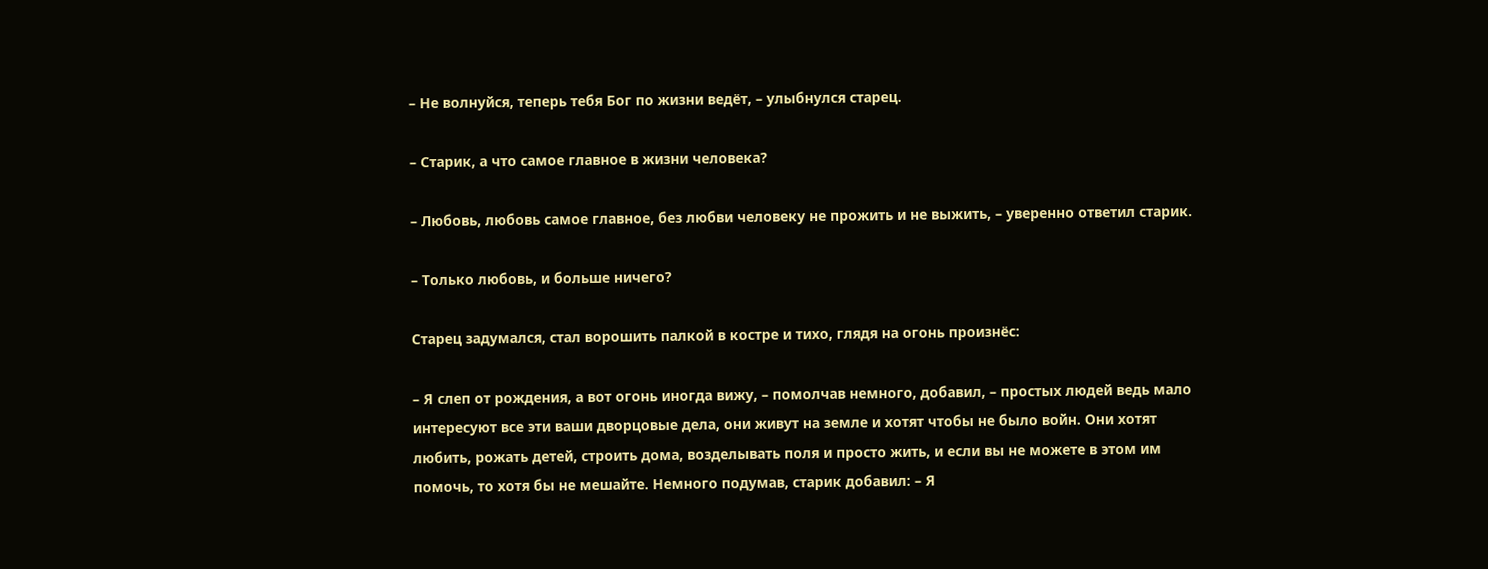– Не волнуйся, теперь тебя Бог по жизни ведёт, – улыбнулся старец.

– Старик, а что самое главное в жизни человека?

– Любовь, любовь самое главное, без любви человеку не прожить и не выжить, – уверенно ответил старик.

– Только любовь, и больше ничего?

Старец задумался, стал ворошить палкой в костре и тихо, глядя на огонь произнёс:

– Я слеп от рождения, а вот огонь иногда вижу, – помолчав немного, добавил, – простых людей ведь мало интересуют все эти ваши дворцовые дела, они живут на земле и хотят чтобы не было войн. Они хотят любить, рожать детей, строить дома, возделывать поля и просто жить, и если вы не можете в этом им помочь, то хотя бы не мешайте. Немного подумав, старик добавил: – Я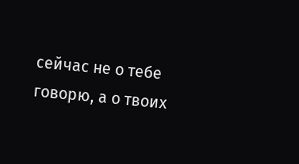сейчас не о тебе говорю, а о твоих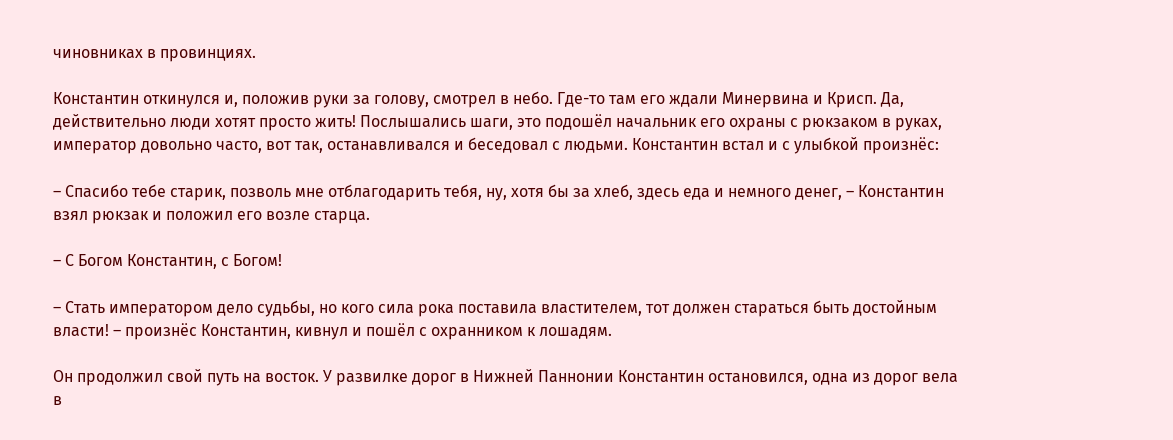чиновниках в провинциях.

Константин откинулся и, положив руки за голову, смотрел в небо. Где-то там его ждали Минервина и Крисп. Да, действительно люди хотят просто жить! Послышались шаги, это подошёл начальник его охраны с рюкзаком в руках, император довольно часто, вот так, останавливался и беседовал с людьми. Константин встал и с улыбкой произнёс:

– Спасибо тебе старик, позволь мне отблагодарить тебя, ну, хотя бы за хлеб, здесь еда и немного денег, – Константин взял рюкзак и положил его возле старца.

– С Богом Константин, с Богом!

– Стать императором дело судьбы, но кого сила рока поставила властителем, тот должен стараться быть достойным власти! – произнёс Константин, кивнул и пошёл с охранником к лошадям.

Он продолжил свой путь на восток. У развилке дорог в Нижней Паннонии Константин остановился, одна из дорог вела в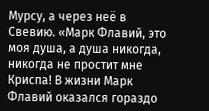Мурсу, а через неё в Свевию. «Марк Флавий, это моя душа, а душа никогда, никогда не простит мне Криспа! В жизни Марк Флавий оказался гораздо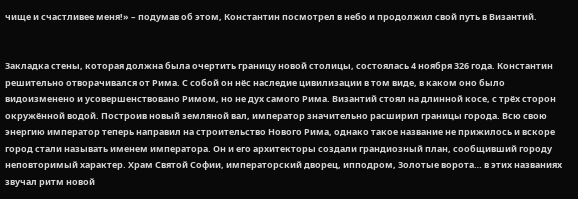чище и счастливее меня!» – подумав об этом, Константин посмотрел в небо и продолжил свой путь в Византий.


Закладка стены, которая должна была очертить границу новой столицы, состоялась 4 ноября 326 года. Константин решительно отворачивался от Рима. С собой он нёс наследие цивилизации в том виде, в каком оно было видоизменено и усовершенствовано Римом, но не дух самого Рима. Византий стоял на длинной косе, с трёх сторон окружённой водой. Построив новый земляной вал, император значительно расширил границы города. Всю свою энергию император теперь направил на строительство Нового Рима, однако такое название не прижилось и вскоре город стали называть именем императора. Он и его архитекторы создали грандиозный план, сообщивший городу неповторимый характер. Храм Святой Софии, императорский дворец, ипподром, Золотые ворота… в этих названиях звучал ритм новой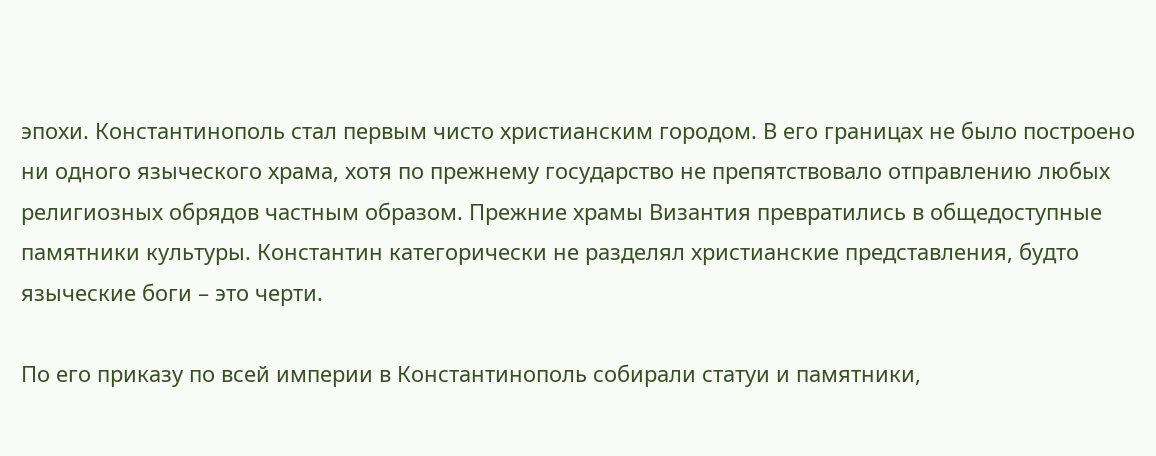эпохи. Константинополь стал первым чисто христианским городом. В его границах не было построено ни одного языческого храма, хотя по прежнему государство не препятствовало отправлению любых религиозных обрядов частным образом. Прежние храмы Византия превратились в общедоступные памятники культуры. Константин категорически не разделял христианские представления, будто языческие боги – это черти.

По его приказу по всей империи в Константинополь собирали статуи и памятники,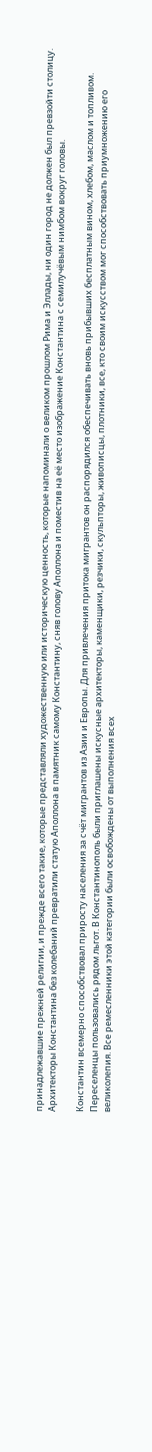принадлежавшие прежней религии, и прежде всего такие, которые представляли художественную или историческую ценность, которые напоминали о великом прошлом Рима и Эллады, ни один город не должен был превзойти столицу. Архитекторы Константина без колебаний превратили статую Аполлона в памятник самому Константину, сняв голову Аполлона и поместив на её место изображение Константина с семилучёвым нимбом вокруг головы.

Константин всемерно способствовал приросту населения за счёт мигрантов из Азии и Европы. Для привлечения притока мигрантов он распорядился обеспечивать вновь прибывших бесплатным вином, хлебом, маслом и топливом. Переселенцы пользовались рядом льгот. В Константинополь были приглашены искусные архитекторы, каменщики, резчики, скульпторы, живописцы, плотники, все, кто своим искусством мог способствовать приумножению его великолепия. Все ремесленники этой категории были освобождены от выполнения всех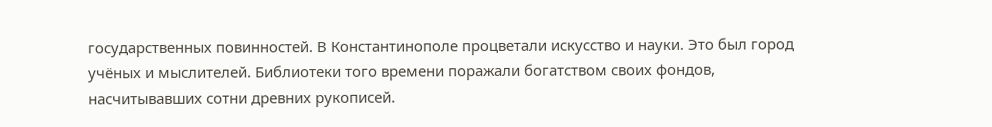государственных повинностей. В Константинополе процветали искусство и науки. Это был город учёных и мыслителей. Библиотеки того времени поражали богатством своих фондов, насчитывавших сотни древних рукописей.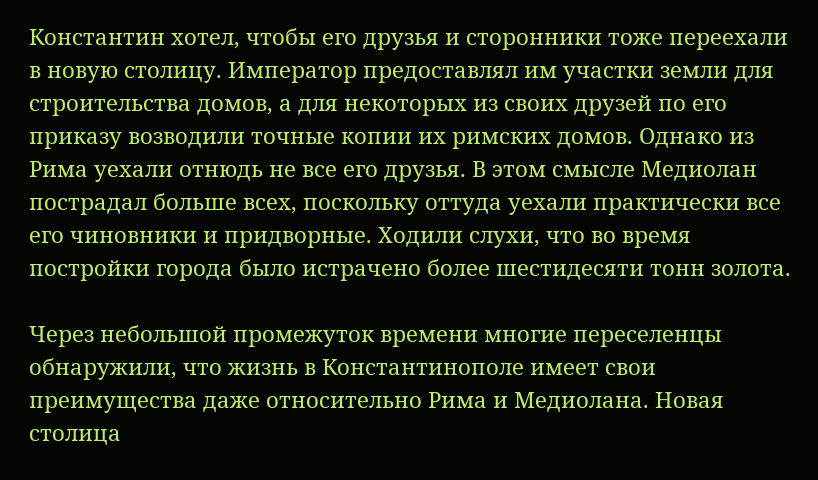Константин хотел, чтобы его друзья и сторонники тоже переехали в новую столицу. Император предоставлял им участки земли для строительства домов, а для некоторых из своих друзей по его приказу возводили точные копии их римских домов. Однако из Рима уехали отнюдь не все его друзья. В этом смысле Медиолан пострадал больше всех, поскольку оттуда уехали практически все его чиновники и придворные. Ходили слухи, что во время постройки города было истрачено более шестидесяти тонн золота.

Через небольшой промежуток времени многие переселенцы обнаружили, что жизнь в Константинополе имеет свои преимущества даже относительно Рима и Медиолана. Новая столица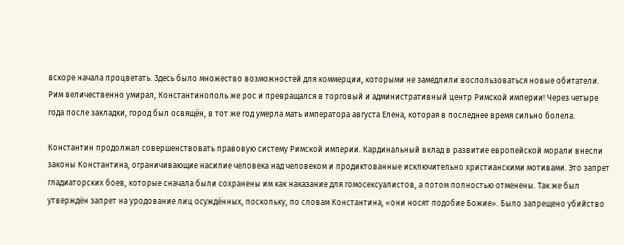вскоре начала процветать. Здесь было множество возможностей для коммерции, которыми не замедлили воспользоваться новые обитатели. Рим величественно умирал, Константинополь же рос и превращался в торговый и административный центр Римской империи! Через четыре года после закладки, город был освящён, в тот же год умерла мать императора августа Елена, которая в последнее время сильно болела.

Константин продолжал совершенствовать правовую систему Римской империи. Кардинальный вклад в развитие европейской морали внесли законы Константина, ограничивающие насилие человека над человеком и продиктованные исключительно христианскими мотивами. Это запрет гладиаторских боев, которые сначала были сохранены им как наказание для гомосексуалистов, а потом полностью отменены. Так же был утверждён запрет на уродование лиц осуждённых, поскольку, по словам Константина, «они носят подобие Божие». Было запрещено убийство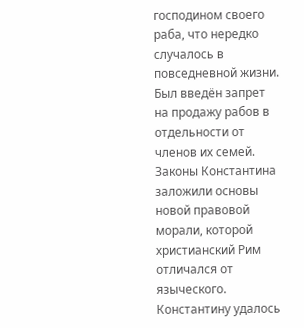господином своего раба, что нередко случалось в повседневной жизни. Был введён запрет на продажу рабов в отдельности от членов их семей. Законы Константина заложили основы новой правовой морали, которой христианский Рим отличался от языческого. Константину удалось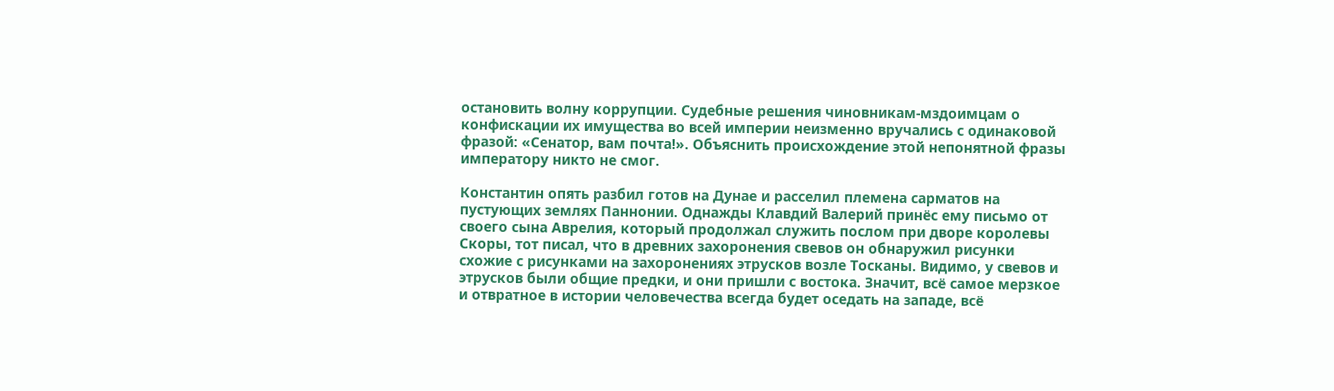остановить волну коррупции. Судебные решения чиновникам-мздоимцам о конфискации их имущества во всей империи неизменно вручались с одинаковой фразой: «Сенатор, вам почта!». Объяснить происхождение этой непонятной фразы императору никто не смог.

Константин опять разбил готов на Дунае и расселил племена сарматов на пустующих землях Паннонии. Однажды Клавдий Валерий принёс ему письмо от своего сына Аврелия, который продолжал служить послом при дворе королевы Скоры, тот писал, что в древних захоронения свевов он обнаружил рисунки схожие с рисунками на захоронениях этрусков возле Тосканы. Видимо, у свевов и этрусков были общие предки, и они пришли с востока. Значит, всё самое мерзкое и отвратное в истории человечества всегда будет оседать на западе, всё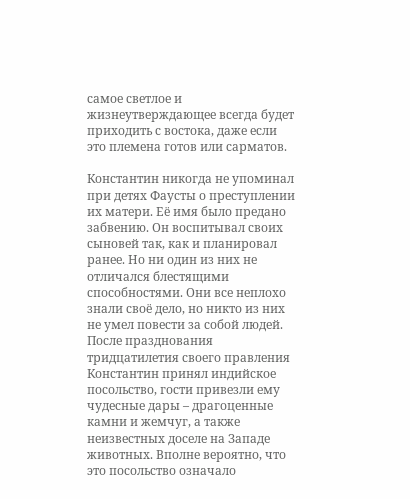самое светлое и жизнеутверждающее всегда будет приходить с востока, даже если это племена готов или сарматов.

Константин никогда не упоминал при детях Фаусты о преступлении их матери. Её имя было предано забвению. Он воспитывал своих сыновей так, как и планировал ранее. Но ни один из них не отличался блестящими способностями. Они все неплохо знали своё дело, но никто из них не умел повести за собой людей. После празднования тридцатилетия своего правления Константин принял индийское посольство, гости привезли ему чудесные дары – драгоценные камни и жемчуг, а также неизвестных доселе на Западе животных. Вполне вероятно, что это посольство означало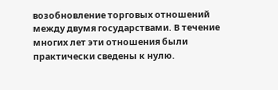возобновление торговых отношений между двумя государствами. В течение многих лет эти отношения были практически сведены к нулю.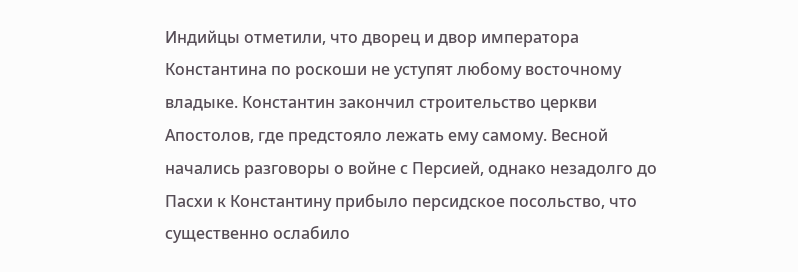Индийцы отметили, что дворец и двор императора Константина по роскоши не уступят любому восточному владыке. Константин закончил строительство церкви Апостолов, где предстояло лежать ему самому. Весной начались разговоры о войне с Персией, однако незадолго до Пасхи к Константину прибыло персидское посольство, что существенно ослабило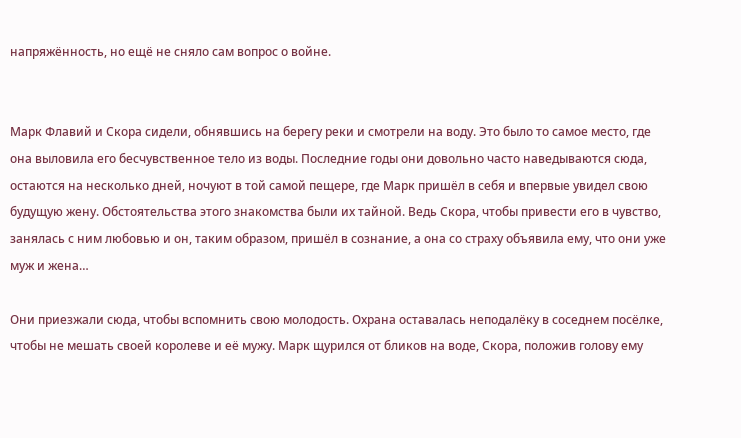напряжённость, но ещё не сняло сам вопрос о войне.


Марк Флавий и Скора сидели, обнявшись на берегу реки и смотрели на воду. Это было то самое место, где она выловила его бесчувственное тело из воды. Последние годы они довольно часто наведываются сюда, остаются на несколько дней, ночуют в той самой пещере, где Марк пришёл в себя и впервые увидел свою будущую жену. Обстоятельства этого знакомства были их тайной. Ведь Скора, чтобы привести его в чувство, занялась с ним любовью и он, таким образом, пришёл в сознание, а она со страху объявила ему, что они уже муж и жена…

Они приезжали сюда, чтобы вспомнить свою молодость. Охрана оставалась неподалёку в соседнем посёлке, чтобы не мешать своей королеве и её мужу. Марк щурился от бликов на воде, Скора, положив голову ему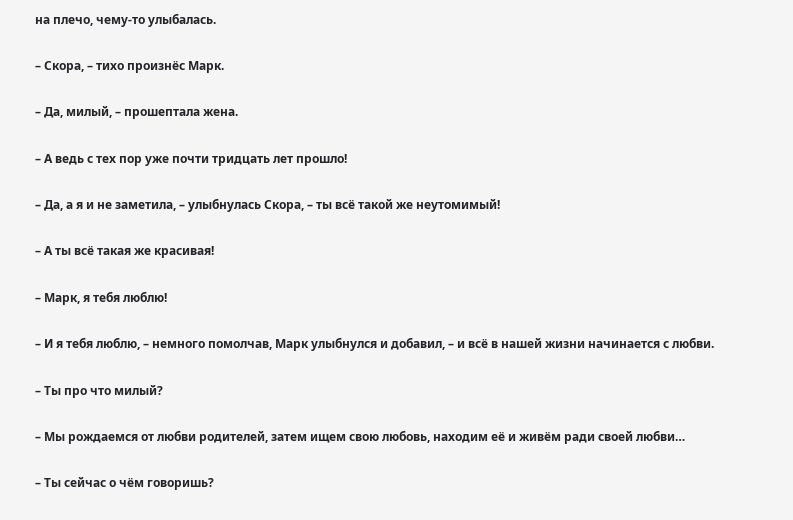на плечо, чему-то улыбалась.

– Скора, – тихо произнёс Марк.

– Да, милый, – прошептала жена.

– А ведь с тех пор уже почти тридцать лет прошло!

– Да, а я и не заметила, – улыбнулась Скора, – ты всё такой же неутомимый!

– А ты всё такая же красивая!

– Марк, я тебя люблю!

– И я тебя люблю, – немного помолчав, Марк улыбнулся и добавил, – и всё в нашей жизни начинается с любви.

– Ты про что милый?

– Мы рождаемся от любви родителей, затем ищем свою любовь, находим её и живём ради своей любви…

– Ты сейчас о чём говоришь?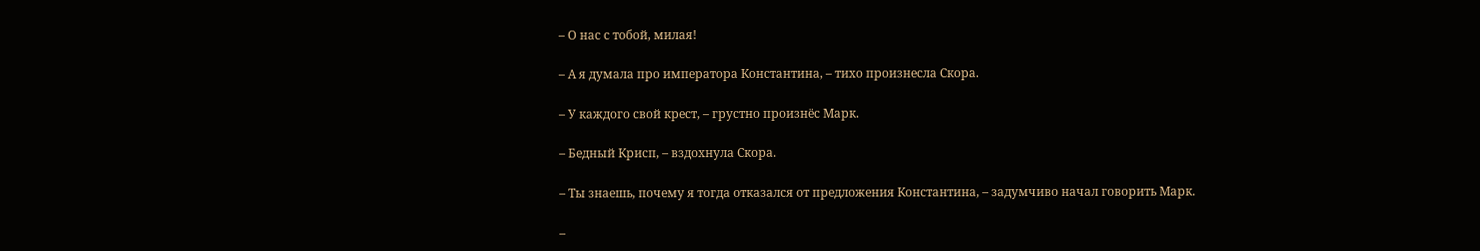– О нас с тобой, милая!

– А я думала про императора Константина, – тихо произнесла Скора.

– У каждого свой крест, – грустно произнёс Марк.

– Бедный Крисп, – вздохнула Скора.

– Ты знаешь, почему я тогда отказался от предложения Константина, – задумчиво начал говорить Марк.

–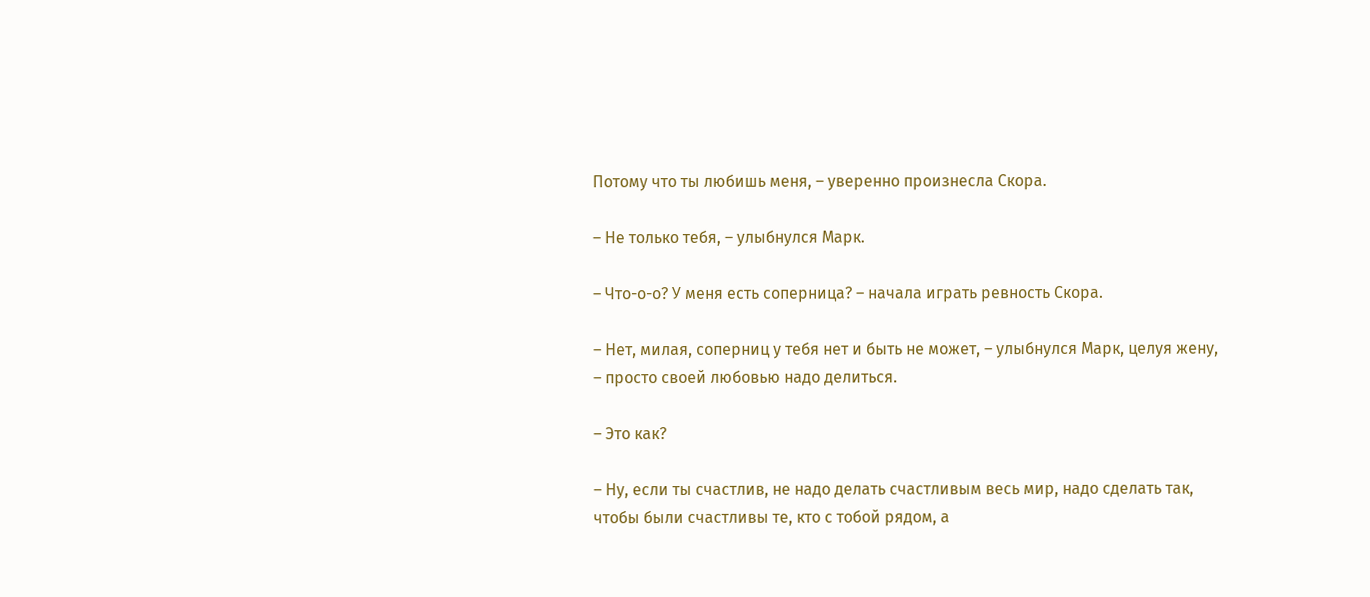Потому что ты любишь меня, – уверенно произнесла Скора.

– Не только тебя, – улыбнулся Марк.

– Что-о-о? У меня есть соперница? – начала играть ревность Скора.

– Нет, милая, соперниц у тебя нет и быть не может, – улыбнулся Марк, целуя жену, – просто своей любовью надо делиться.

– Это как?

– Ну, если ты счастлив, не надо делать счастливым весь мир, надо сделать так, чтобы были счастливы те, кто с тобой рядом, а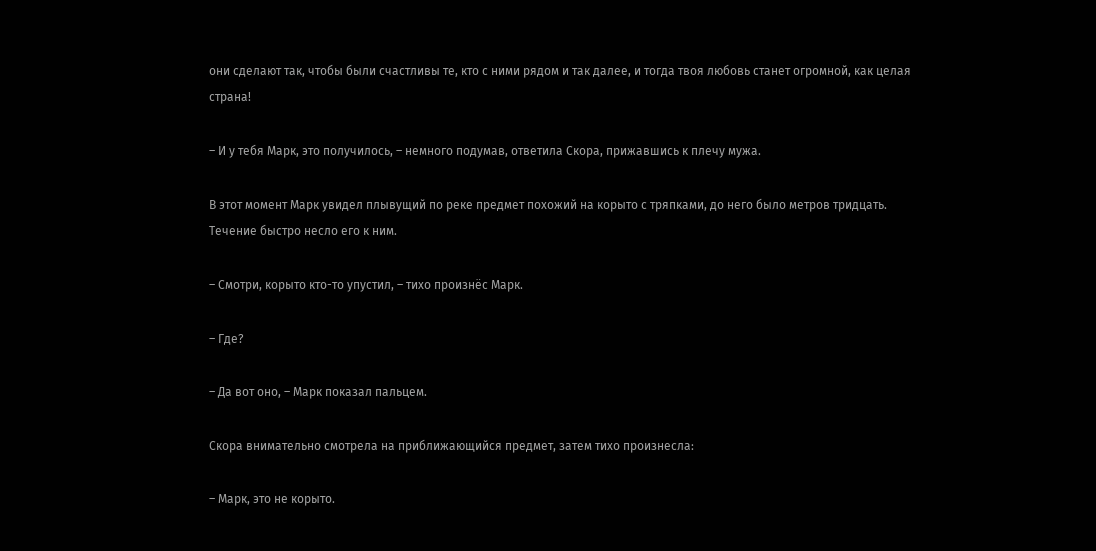они сделают так, чтобы были счастливы те, кто с ними рядом и так далее, и тогда твоя любовь станет огромной, как целая страна!

– И у тебя Марк, это получилось, – немного подумав, ответила Скора, прижавшись к плечу мужа.

В этот момент Марк увидел плывущий по реке предмет похожий на корыто с тряпками, до него было метров тридцать. Течение быстро несло его к ним.

– Смотри, корыто кто-то упустил, – тихо произнёс Марк.

– Где?

– Да вот оно, – Марк показал пальцем.

Скора внимательно смотрела на приближающийся предмет, затем тихо произнесла:

– Марк, это не корыто.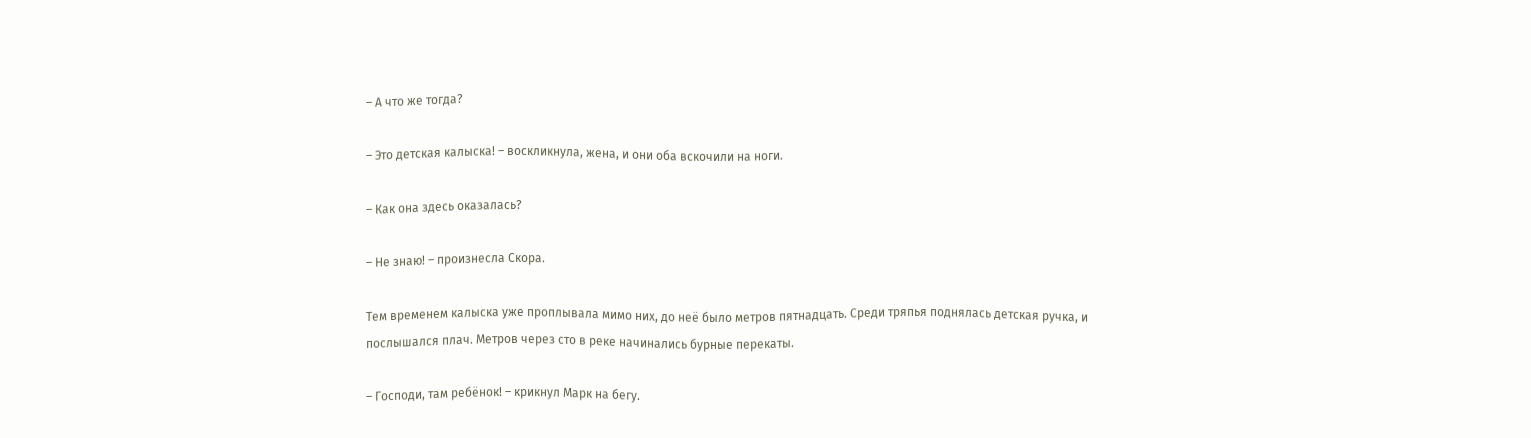– А что же тогда?

– Это детская калыска! – воскликнула, жена, и они оба вскочили на ноги.

– Как она здесь оказалась?

– Не знаю! – произнесла Скора.

Тем временем калыска уже проплывала мимо них, до неё было метров пятнадцать. Среди тряпья поднялась детская ручка, и послышался плач. Метров через сто в реке начинались бурные перекаты.

– Господи, там ребёнок! – крикнул Марк на бегу.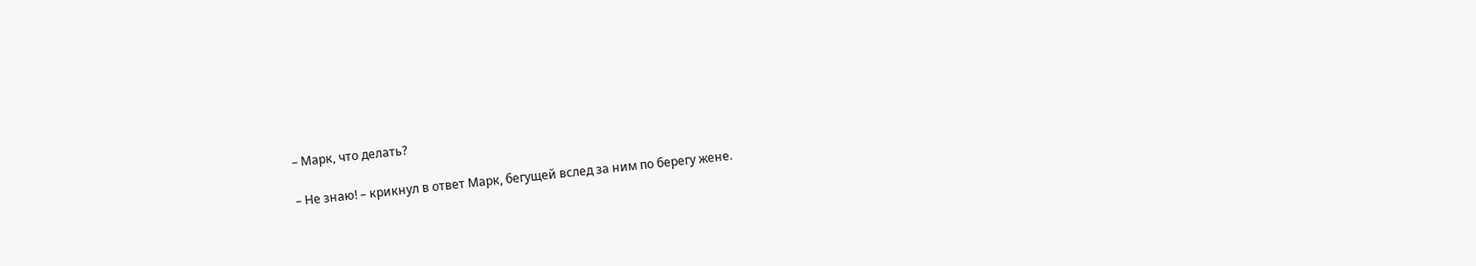– Марк, что делать?

– Не знаю! – крикнул в ответ Марк, бегущей вслед за ним по берегу жене.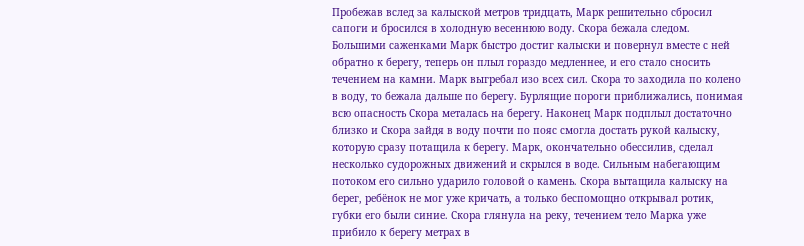Пробежав вслед за калыской метров тридцать, Марк решительно сбросил сапоги и бросился в холодную весеннюю воду. Скора бежала следом. Большими саженками Марк быстро достиг калыски и повернул вместе с ней обратно к берегу, теперь он плыл гораздо медленнее, и его стало сносить течением на камни. Марк выгребал изо всех сил. Скора то заходила по колено в воду, то бежала дальше по берегу. Бурлящие пороги приближались, понимая всю опасность Скора металась на берегу. Наконец Марк подплыл достаточно близко и Скора зайдя в воду почти по пояс смогла достать рукой калыску, которую сразу потащила к берегу. Марк, окончательно обессилив, сделал несколько судорожных движений и скрылся в воде. Сильным набегающим потоком его сильно ударило головой о камень. Скора вытащила калыску на берег, ребёнок не мог уже кричать, а только беспомощно открывал ротик, губки его были синие. Скора глянула на реку, течением тело Марка уже прибило к берегу метрах в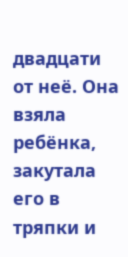двадцати от неё. Она взяла ребёнка, закутала его в тряпки и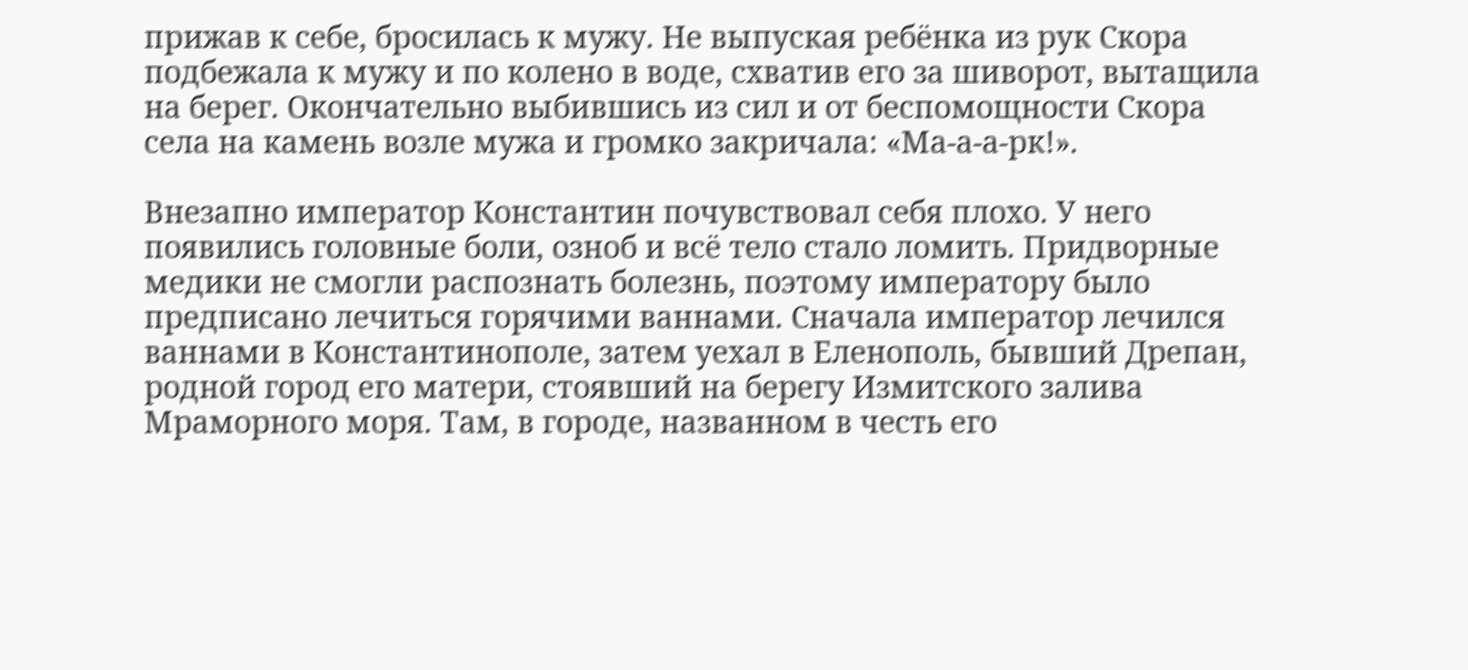прижав к себе, бросилась к мужу. Не выпуская ребёнка из рук Скора подбежала к мужу и по колено в воде, схватив его за шиворот, вытащила на берег. Окончательно выбившись из сил и от беспомощности Скора села на камень возле мужа и громко закричала: «Ма-а-а-рк!».

Внезапно император Константин почувствовал себя плохо. У него появились головные боли, озноб и всё тело стало ломить. Придворные медики не смогли распознать болезнь, поэтому императору было предписано лечиться горячими ваннами. Сначала император лечился ваннами в Константинополе, затем уехал в Еленополь, бывший Дрепан, родной город его матери, стоявший на берегу Измитского залива Мраморного моря. Там, в городе, названном в честь его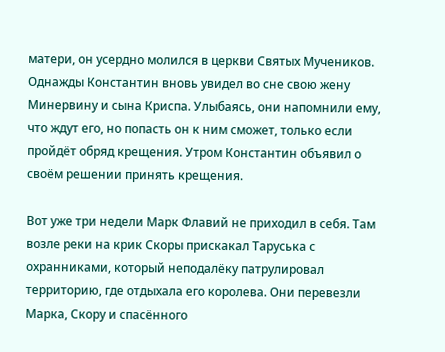матери, он усердно молился в церкви Святых Мучеников. Однажды Константин вновь увидел во сне свою жену Минервину и сына Криспа. Улыбаясь, они напомнили ему, что ждут его, но попасть он к ним сможет, только если пройдёт обряд крещения. Утром Константин объявил о своём решении принять крещения.

Вот уже три недели Марк Флавий не приходил в себя. Там возле реки на крик Скоры прискакал Таруська с охранниками, который неподалёку патрулировал территорию, где отдыхала его королева. Они перевезли Марка, Скору и спасённого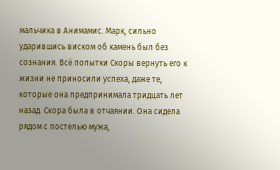мальчика в Анимамис. Марк, сильно ударившись виском об камень был без сознания. Всё попытки Скоры вернуть его к жизни не приносили успеха, даже те, которые она предпринимала тридцать лет назад. Скора была в отчаянии. Она сидела рядом с постелью мужа,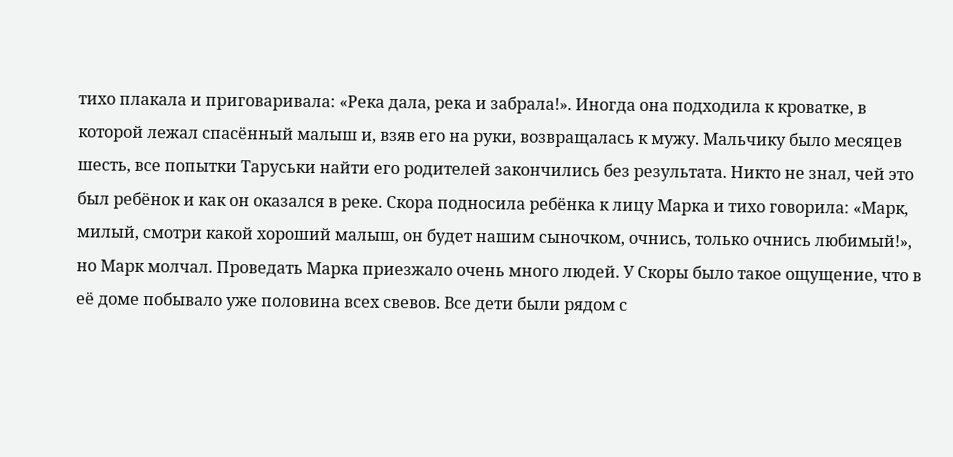тихо плакала и приговаривала: «Река дала, река и забрала!». Иногда она подходила к кроватке, в которой лежал спасённый малыш и, взяв его на руки, возвращалась к мужу. Мальчику было месяцев шесть, все попытки Таруськи найти его родителей закончились без результата. Никто не знал, чей это был ребёнок и как он оказался в реке. Скора подносила ребёнка к лицу Марка и тихо говорила: «Марк, милый, смотри какой хороший малыш, он будет нашим сыночком, очнись, только очнись любимый!», но Марк молчал. Проведать Марка приезжало очень много людей. У Скоры было такое ощущение, что в её доме побывало уже половина всех свевов. Все дети были рядом с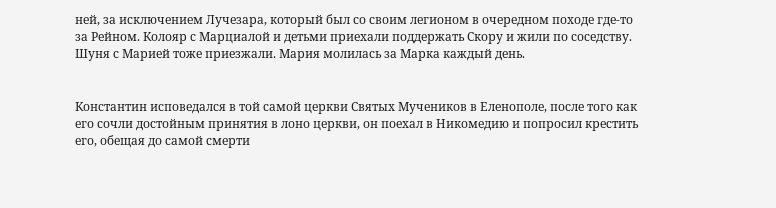ней, за исключением Лучезара, который был со своим легионом в очередном походе где-то за Рейном. Колояр с Марциалой и детьми приехали поддержать Скору и жили по соседству. Шуня с Марией тоже приезжали. Мария молилась за Марка каждый день.


Константин исповедался в той самой церкви Святых Мучеников в Еленополе, после того как его сочли достойным принятия в лоно церкви, он поехал в Никомедию и попросил крестить его, обещая до самой смерти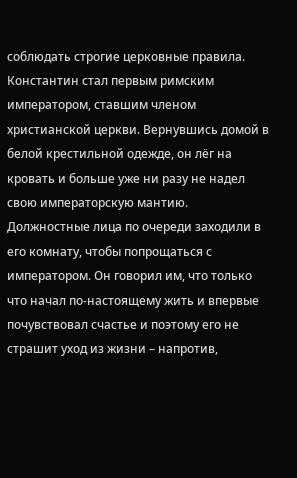соблюдать строгие церковные правила. Константин стал первым римским императором, ставшим членом христианской церкви. Вернувшись домой в белой крестильной одежде, он лёг на кровать и больше уже ни разу не надел свою императорскую мантию. Должностные лица по очереди заходили в его комнату, чтобы попрощаться с императором. Он говорил им, что только что начал по-настоящему жить и впервые почувствовал счастье и поэтому его не страшит уход из жизни – напротив,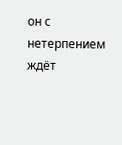он с нетерпением ждёт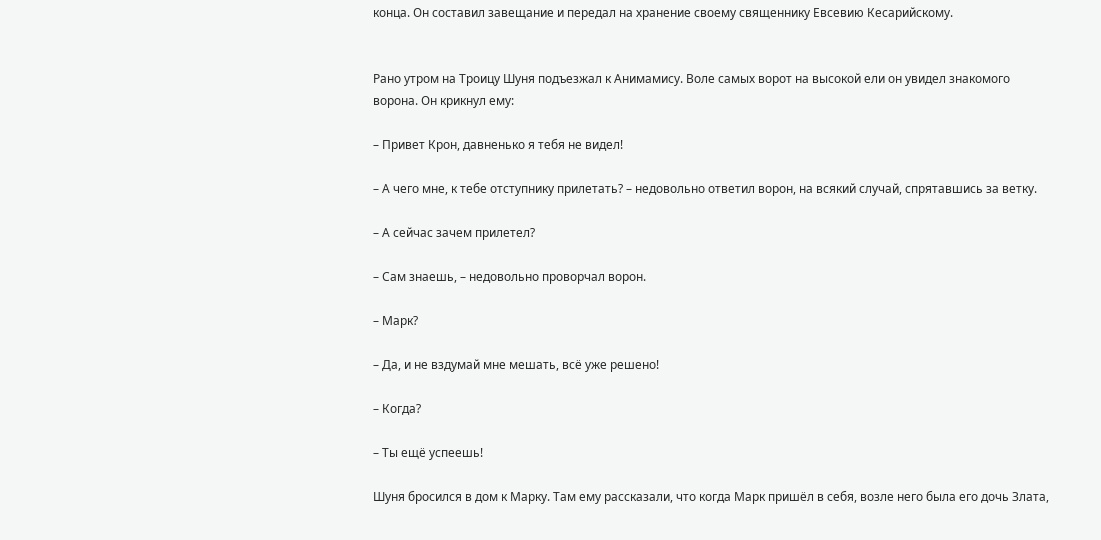конца. Он составил завещание и передал на хранение своему священнику Евсевию Кесарийскому.


Рано утром на Троицу Шуня подъезжал к Анимамису. Воле самых ворот на высокой ели он увидел знакомого ворона. Он крикнул ему:

– Привет Крон, давненько я тебя не видел!

– А чего мне, к тебе отступнику прилетать? – недовольно ответил ворон, на всякий случай, спрятавшись за ветку.

– А сейчас зачем прилетел?

– Сам знаешь, – недовольно проворчал ворон.

– Марк?

– Да, и не вздумай мне мешать, всё уже решено!

– Когда?

– Ты ещё успеешь!

Шуня бросился в дом к Марку. Там ему рассказали, что когда Марк пришёл в себя, возле него была его дочь Злата,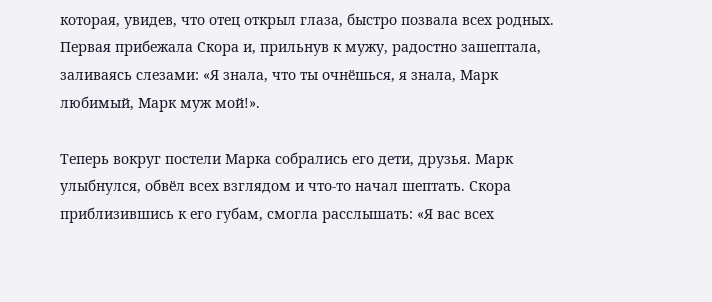которая, увидев, что отец открыл глаза, быстро позвала всех родных. Первая прибежала Скора и, прильнув к мужу, радостно зашептала, заливаясь слезами: «Я знала, что ты очнёшься, я знала, Марк любимый, Марк муж мой!».

Теперь вокруг постели Марка собрались его дети, друзья. Марк улыбнулся, обвёл всех взглядом и что-то начал шептать. Скора приблизившись к его губам, смогла расслышать: «Я вас всех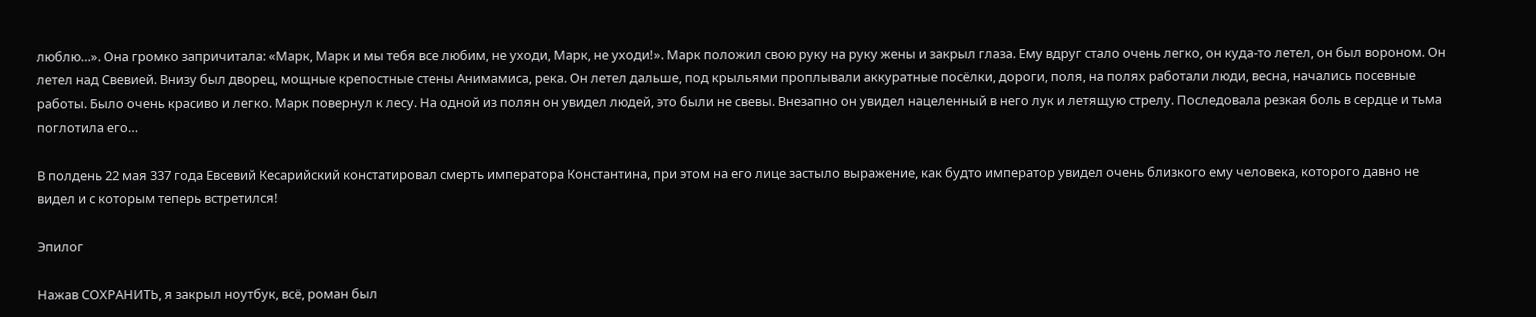люблю…». Она громко запричитала: «Марк, Марк и мы тебя все любим, не уходи, Марк, не уходи!». Марк положил свою руку на руку жены и закрыл глаза. Ему вдруг стало очень легко, он куда-то летел, он был вороном. Он летел над Свевией. Внизу был дворец, мощные крепостные стены Анимамиса, река. Он летел дальше, под крыльями проплывали аккуратные посёлки, дороги, поля, на полях работали люди, весна, начались посевные работы. Было очень красиво и легко. Марк повернул к лесу. На одной из полян он увидел людей, это были не свевы. Внезапно он увидел нацеленный в него лук и летящую стрелу. Последовала резкая боль в сердце и тьма поглотила его…

В полдень 22 мая 337 года Евсевий Кесарийский констатировал смерть императора Константина, при этом на его лице застыло выражение, как будто император увидел очень близкого ему человека, которого давно не видел и с которым теперь встретился!

Эпилог

Нажав СОХРАНИТЬ, я закрыл ноутбук, всё, роман был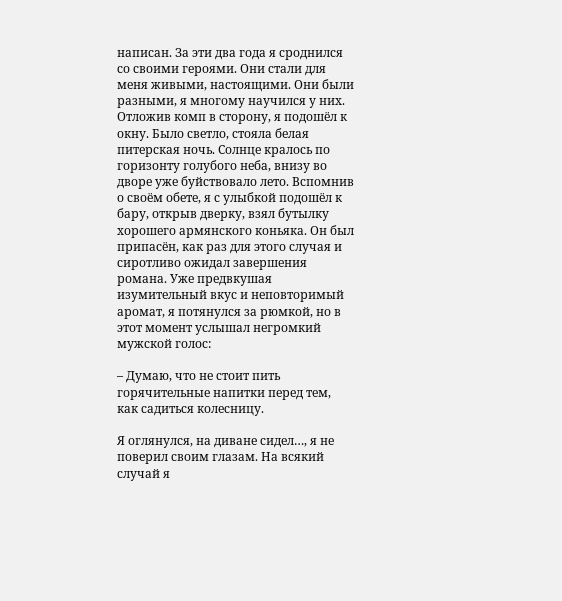написан. За эти два года я сроднился со своими героями. Они стали для меня живыми, настоящими. Они были разными, я многому научился у них. Отложив комп в сторону, я подошёл к окну. Было светло, стояла белая питерская ночь. Солнце кралось по горизонту голубого неба, внизу во дворе уже буйствовало лето. Вспомнив о своём обете, я с улыбкой подошёл к бару, открыв дверку, взял бутылку хорошего армянского коньяка. Он был припасён, как раз для этого случая и сиротливо ожидал завершения романа. Уже предвкушая изумительный вкус и неповторимый аромат, я потянулся за рюмкой, но в этот момент услышал негромкий мужской голос:

– Думаю, что не стоит пить горячительные напитки перед тем, как садиться колесницу.

Я оглянулся, на диване сидел…, я не поверил своим глазам. На всякий случай я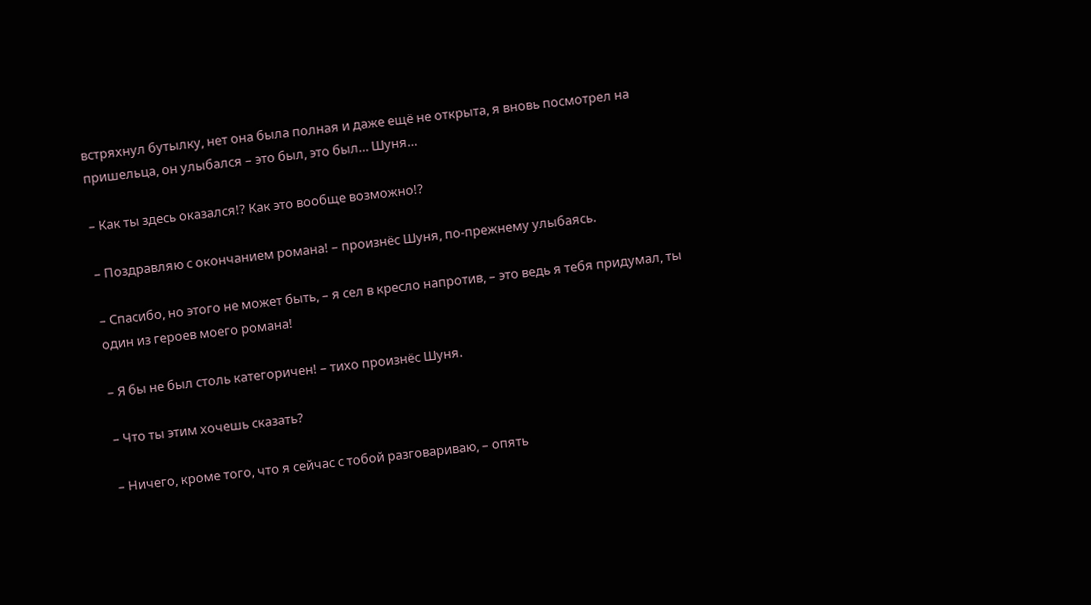встряхнул бутылку, нет она была полная и даже ещё не открыта, я вновь посмотрел на пришельца, он улыбался – это был, это был… Шуня…

– Как ты здесь оказался!? Как это вообще возможно!?

– Поздравляю с окончанием романа! – произнёс Шуня, по-прежнему улыбаясь.

– Спасибо, но этого не может быть, – я сел в кресло напротив, – это ведь я тебя придумал, ты один из героев моего романа!

– Я бы не был столь категоричен! – тихо произнёс Шуня.

– Что ты этим хочешь сказать?

– Ничего, кроме того, что я сейчас с тобой разговариваю, – опять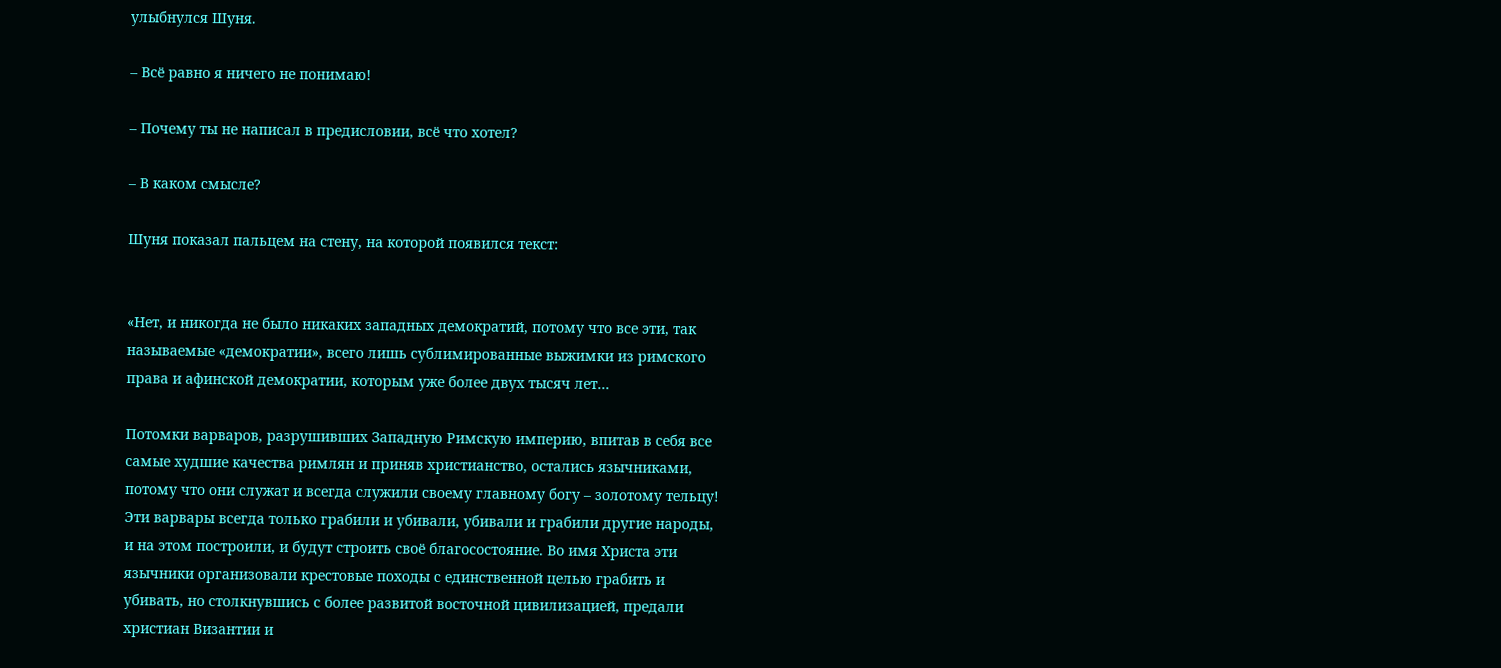улыбнулся Шуня.

– Всё равно я ничего не понимаю!

– Почему ты не написал в предисловии, всё что хотел?

– В каком смысле?

Шуня показал пальцем на стену, на которой появился текст:


«Нет, и никогда не было никаких западных демократий, потому что все эти, так называемые «демократии», всего лишь сублимированные выжимки из римского права и афинской демократии, которым уже более двух тысяч лет…

Потомки варваров, разрушивших Западную Римскую империю, впитав в себя все самые худшие качества римлян и приняв христианство, остались язычниками, потому что они служат и всегда служили своему главному богу – золотому тельцу! Эти варвары всегда только грабили и убивали, убивали и грабили другие народы, и на этом построили, и будут строить своё благосостояние. Во имя Христа эти язычники организовали крестовые походы с единственной целью грабить и убивать, но столкнувшись с более развитой восточной цивилизацией, предали христиан Византии и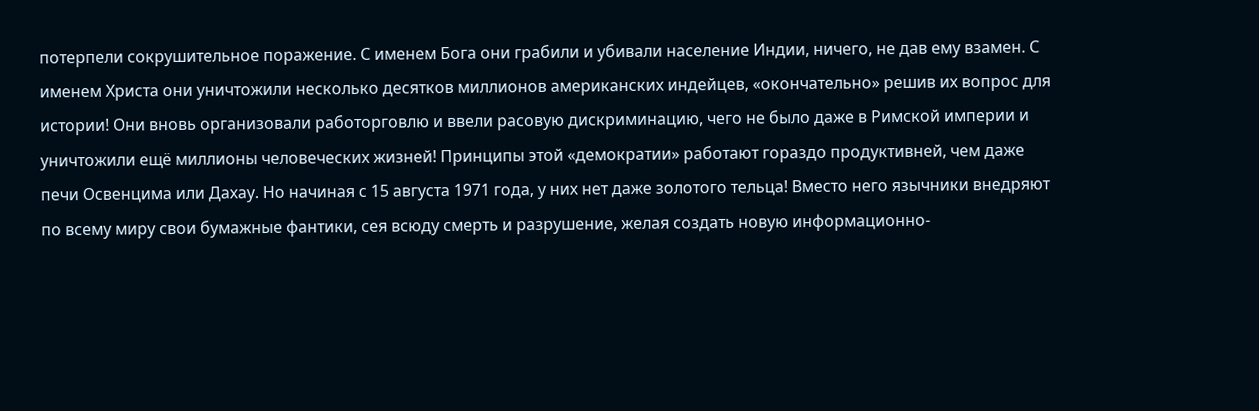потерпели сокрушительное поражение. С именем Бога они грабили и убивали население Индии, ничего, не дав ему взамен. С именем Христа они уничтожили несколько десятков миллионов американских индейцев, «окончательно» решив их вопрос для истории! Они вновь организовали работорговлю и ввели расовую дискриминацию, чего не было даже в Римской империи и уничтожили ещё миллионы человеческих жизней! Принципы этой «демократии» работают гораздо продуктивней, чем даже печи Освенцима или Дахау. Но начиная с 15 августа 1971 года, у них нет даже золотого тельца! Вместо него язычники внедряют по всему миру свои бумажные фантики, сея всюду смерть и разрушение, желая создать новую информационно-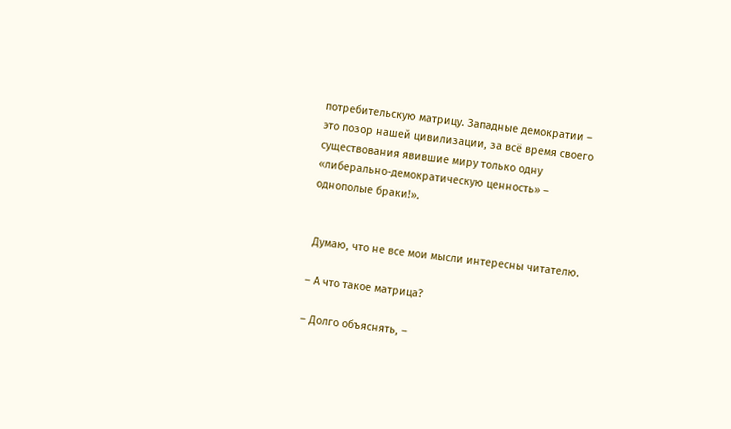потребительскую матрицу. Западные демократии – это позор нашей цивилизации, за всё время своего существования явившие миру только одну «либерально-демократическую ценность» – однополые браки!».


 Думаю, что не все мои мысли интересны читателю.

– А что такое матрица?

– Долго объяснять, –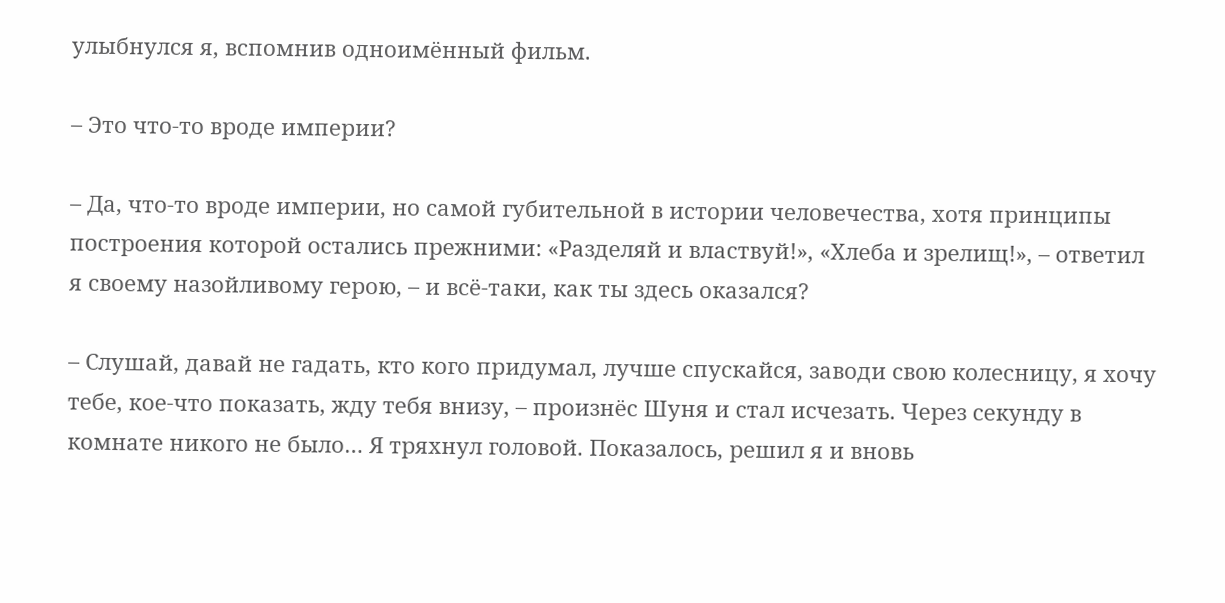улыбнулся я, вспомнив одноимённый фильм.

– Это что-то вроде империи?

– Да, что-то вроде империи, но самой губительной в истории человечества, хотя принципы построения которой остались прежними: «Разделяй и властвуй!», «Хлеба и зрелищ!», – ответил я своему назойливому герою, – и всё-таки, как ты здесь оказался?

– Слушай, давай не гадать, кто кого придумал, лучше спускайся, заводи свою колесницу, я хочу тебе, кое-что показать, жду тебя внизу, – произнёс Шуня и стал исчезать. Через секунду в комнате никого не было… Я тряхнул головой. Показалось, решил я и вновь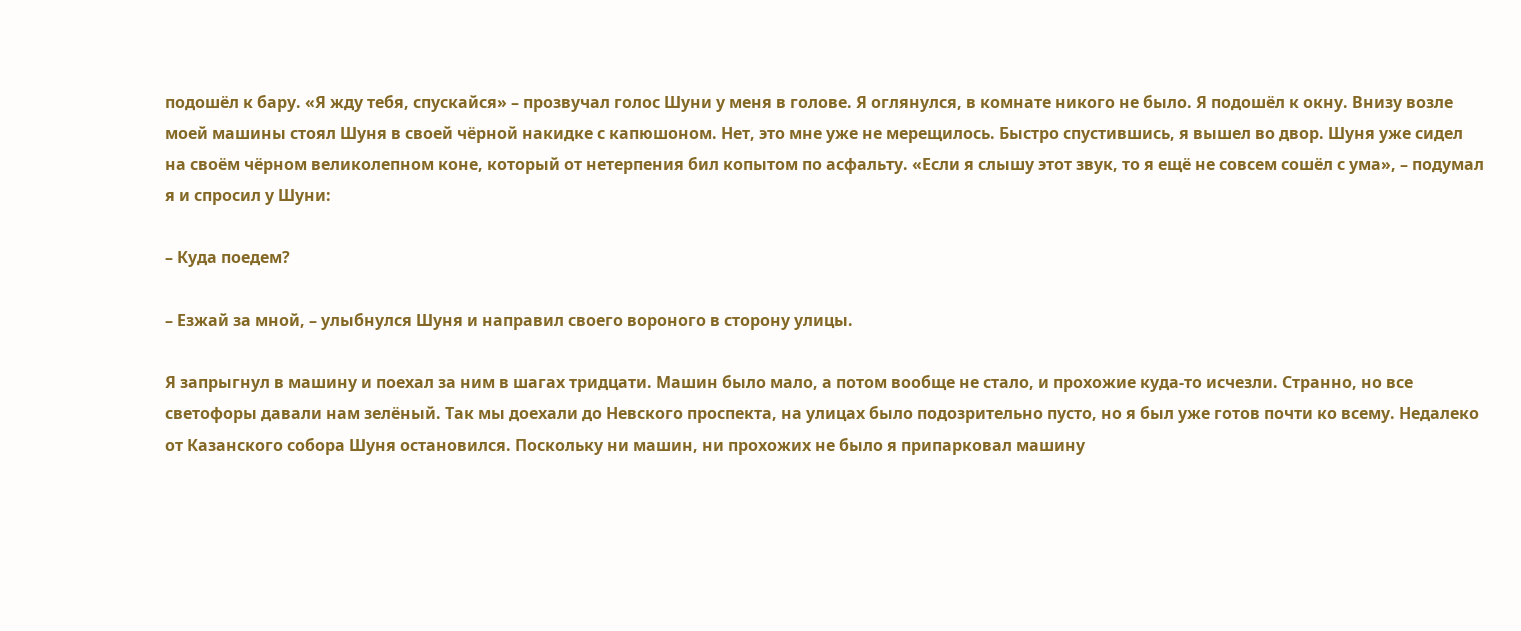подошёл к бару. «Я жду тебя, спускайся» – прозвучал голос Шуни у меня в голове. Я оглянулся, в комнате никого не было. Я подошёл к окну. Внизу возле моей машины стоял Шуня в своей чёрной накидке с капюшоном. Нет, это мне уже не мерещилось. Быстро спустившись, я вышел во двор. Шуня уже сидел на своём чёрном великолепном коне, который от нетерпения бил копытом по асфальту. «Если я слышу этот звук, то я ещё не совсем сошёл с ума», – подумал я и спросил у Шуни:

– Куда поедем?

– Езжай за мной, – улыбнулся Шуня и направил своего вороного в сторону улицы.

Я запрыгнул в машину и поехал за ним в шагах тридцати. Машин было мало, а потом вообще не стало, и прохожие куда-то исчезли. Странно, но все светофоры давали нам зелёный. Так мы доехали до Невского проспекта, на улицах было подозрительно пусто, но я был уже готов почти ко всему. Недалеко от Казанского собора Шуня остановился. Поскольку ни машин, ни прохожих не было я припарковал машину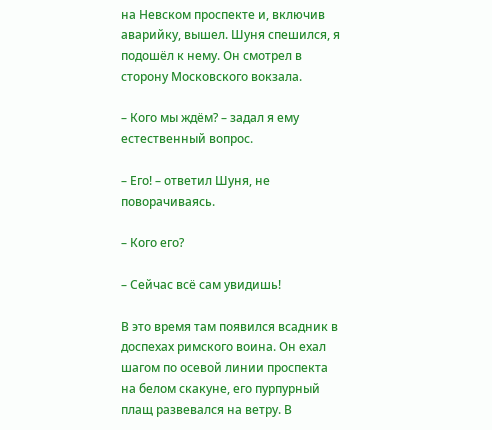на Невском проспекте и, включив аварийку, вышел. Шуня спешился, я подошёл к нему. Он смотрел в сторону Московского вокзала.

– Кого мы ждём? – задал я ему естественный вопрос.

– Его! – ответил Шуня, не поворачиваясь.

– Кого его?

– Сейчас всё сам увидишь!

В это время там появился всадник в доспехах римского воина. Он ехал шагом по осевой линии проспекта на белом скакуне, его пурпурный плащ развевался на ветру. В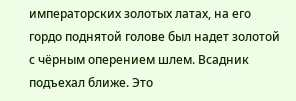императорских золотых латах, на его гордо поднятой голове был надет золотой с чёрным оперением шлем. Всадник подъехал ближе. Это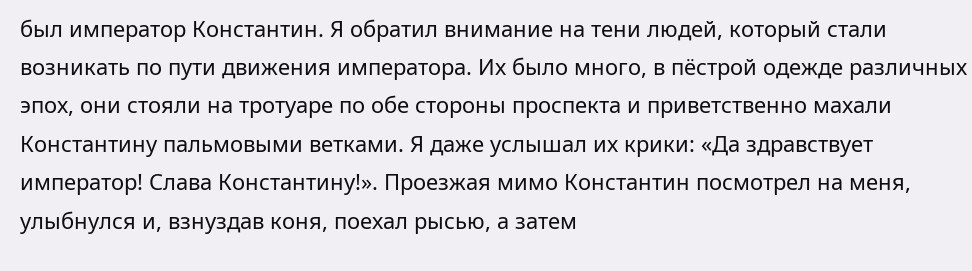был император Константин. Я обратил внимание на тени людей, который стали возникать по пути движения императора. Их было много, в пёстрой одежде различных эпох, они стояли на тротуаре по обе стороны проспекта и приветственно махали Константину пальмовыми ветками. Я даже услышал их крики: «Да здравствует император! Слава Константину!». Проезжая мимо Константин посмотрел на меня, улыбнулся и, взнуздав коня, поехал рысью, а затем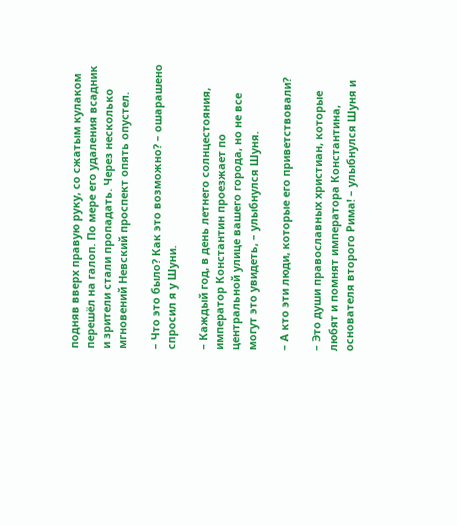подняв вверх правую руку, со сжатым кулаком перешёл на галоп. По мере его удаления всадник и зрители стали пропадать. Через несколько мгновений Невский проспект опять опустел.

– Что это было? Как это возможно? – ошарашено спросил я у Шуни.

– Каждый год, в день летнего солнцестояния, император Константин проезжает по центральной улице вашего города, но не все могут это увидеть, – улыбнулся Шуня.

– А кто эти люди, которые его приветствовали?

– Это души православных христиан, которые любят и помнят императора Константина, основателя второго Рима! – улыбнулся Шуня и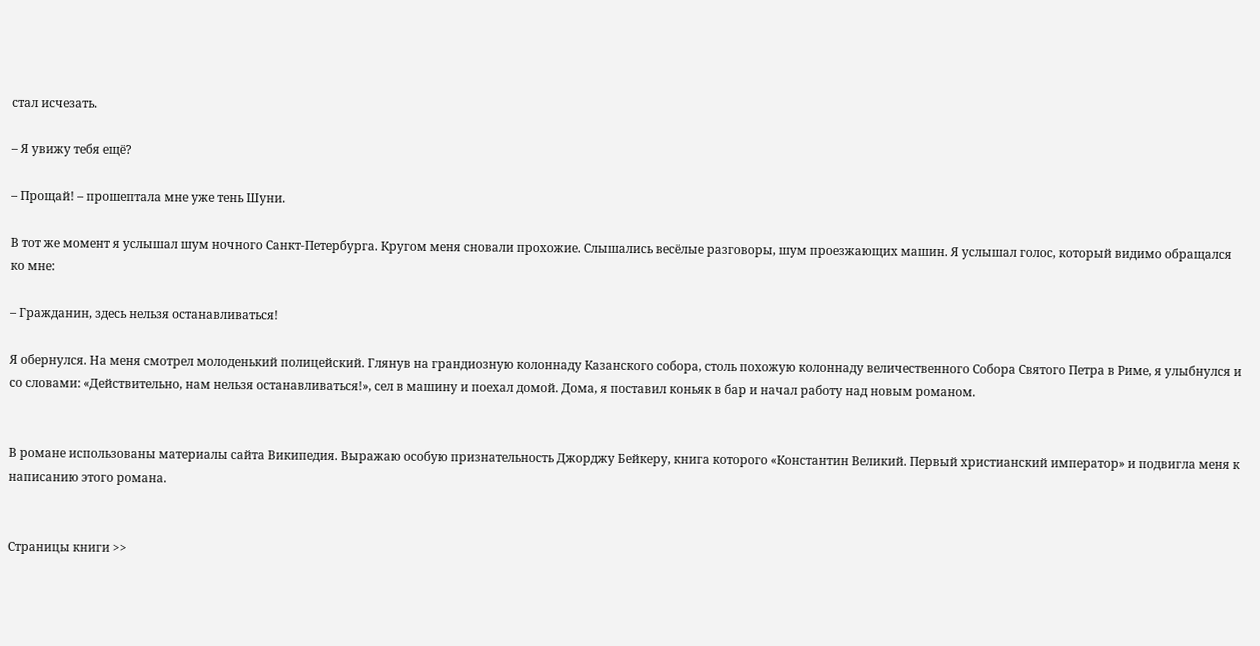стал исчезать.

– Я увижу тебя ещё?

– Прощай! – прошептала мне уже тень Шуни.

В тот же момент я услышал шум ночного Санкт-Петербурга. Кругом меня сновали прохожие. Слышались весёлые разговоры, шум проезжающих машин. Я услышал голос, который видимо обращался ко мне:

– Гражданин, здесь нельзя останавливаться!

Я обернулся. На меня смотрел молоденький полицейский. Глянув на грандиозную колоннаду Казанского собора, столь похожую колоннаду величественного Собора Святого Петра в Риме, я улыбнулся и со словами: «Действительно, нам нельзя останавливаться!», сел в машину и поехал домой. Дома, я поставил коньяк в бар и начал работу над новым романом.


В романе использованы материалы сайта Википедия. Выражаю особую признательность Джорджу Бейкеру, книга которого «Константин Великий. Первый христианский император» и подвигла меня к написанию этого романа.


Страницы книги >>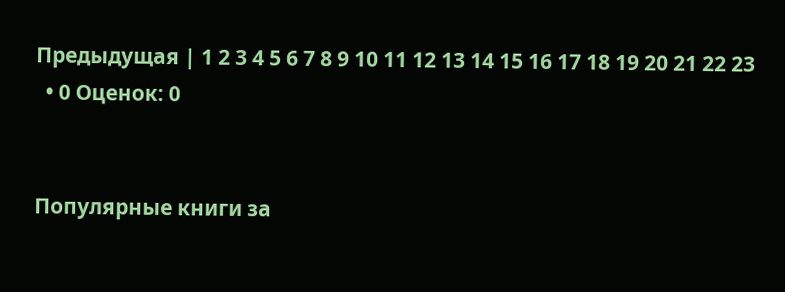Предыдущая | 1 2 3 4 5 6 7 8 9 10 11 12 13 14 15 16 17 18 19 20 21 22 23
  • 0 Оценок: 0


Популярные книги за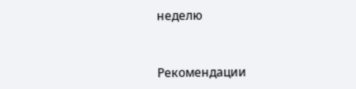неделю


Рекомендации